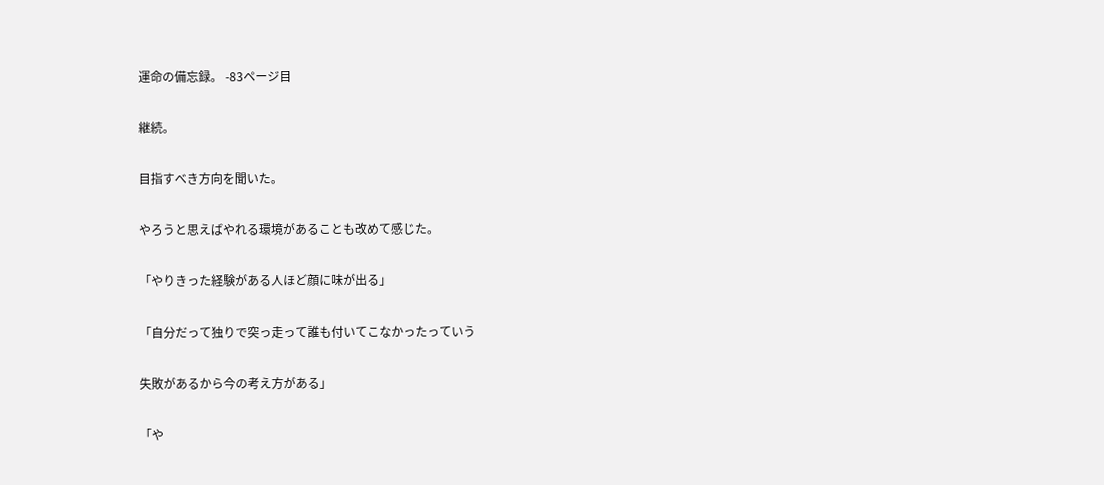運命の備忘録。 -83ページ目

継続。

目指すべき方向を聞いた。

やろうと思えばやれる環境があることも改めて感じた。

「やりきった経験がある人ほど顔に味が出る」

「自分だって独りで突っ走って誰も付いてこなかったっていう

失敗があるから今の考え方がある」

「や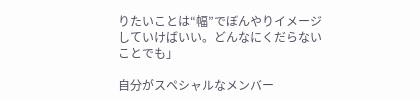りたいことは“幅”でぼんやりイメージしていけばいい。どんなにくだらないことでも」

自分がスペシャルなメンバー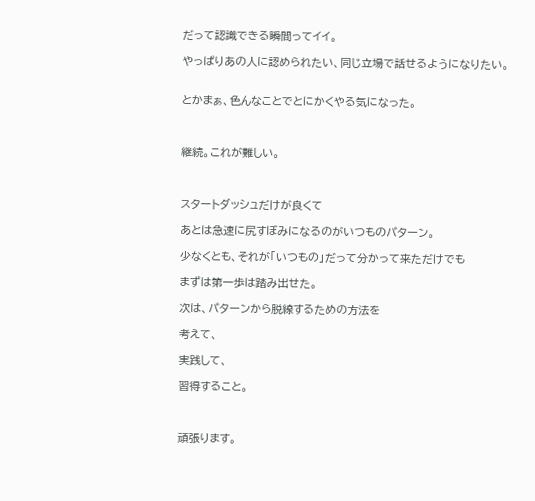だって認識できる瞬間ってイイ。

やっぱりあの人に認められたい、同じ立場で話せるようになりたい。


とかまぁ、色んなことでとにかくやる気になった。



継続。これが難しい。



スタートダッシュだけが良くて

あとは急速に尻すぼみになるのがいつものパターン。

少なくとも、それが「いつもの」だって分かって来ただけでも

まずは第一歩は踏み出せた。

次は、パターンから脱線するための方法を

考えて、

実践して、

習得すること。



頑張ります。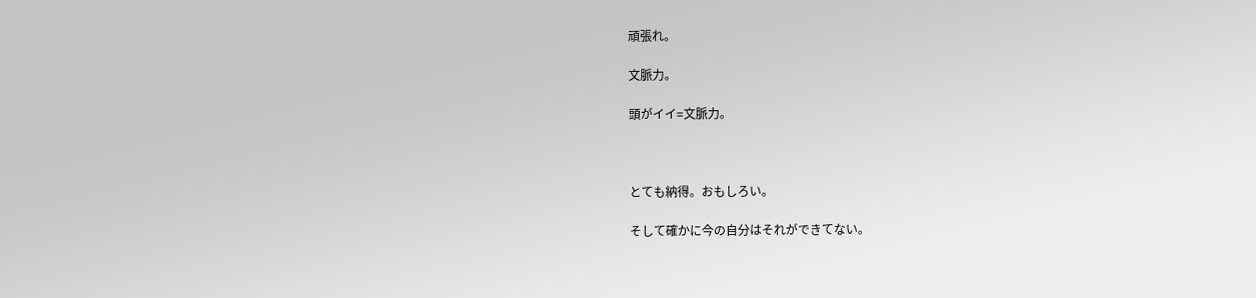頑張れ。

文脈力。

頭がイイ=文脈力。



とても納得。おもしろい。

そして確かに今の自分はそれができてない。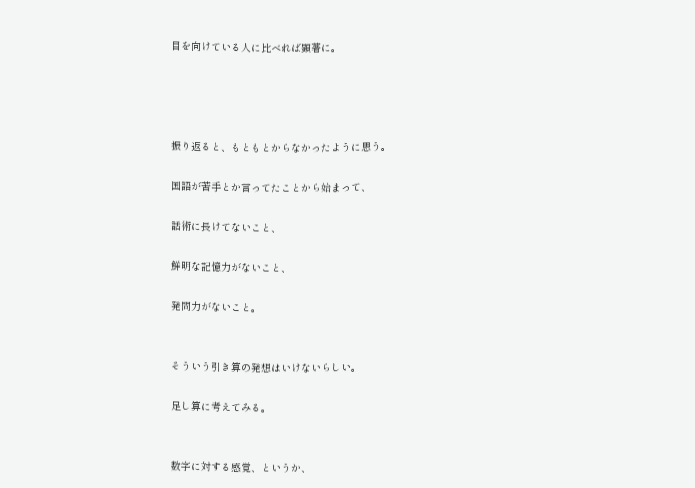目を向けている人に比べれば顕著に。




振り返ると、もともとからなかったように思う。

国語が苦手とか言ってたことから始まって、

話術に長けてないこと、

鮮明な記憶力がないこと、

発問力がないこと。


そういう引き算の発想はいけないらしい。

足し算に考えてみる。


数字に対する感覚、というか、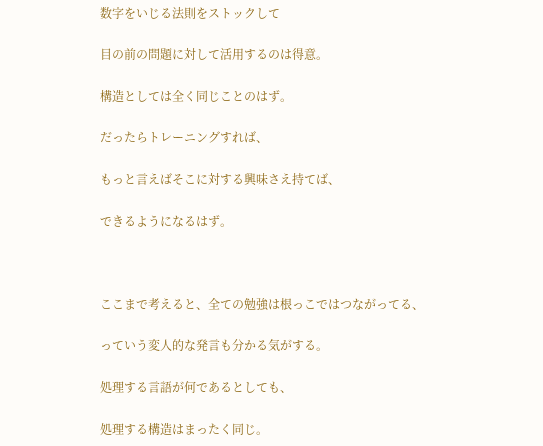数字をいじる法則をストックして

目の前の問題に対して活用するのは得意。

構造としては全く同じことのはず。

だったらトレーニングすれば、

もっと言えばそこに対する興味さえ持てば、

できるようになるはず。



ここまで考えると、全ての勉強は根っこではつながってる、

っていう変人的な発言も分かる気がする。

処理する言語が何であるとしても、

処理する構造はまったく同じ。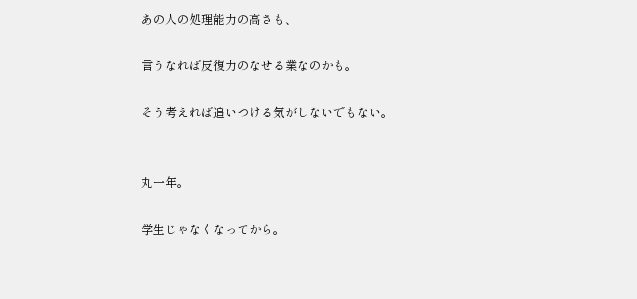あの人の処理能力の高さも、

言うなれば反復力のなせる業なのかも。

そう考えれば追いつける気がしないでもない。


丸一年。

学生じゃなくなってから。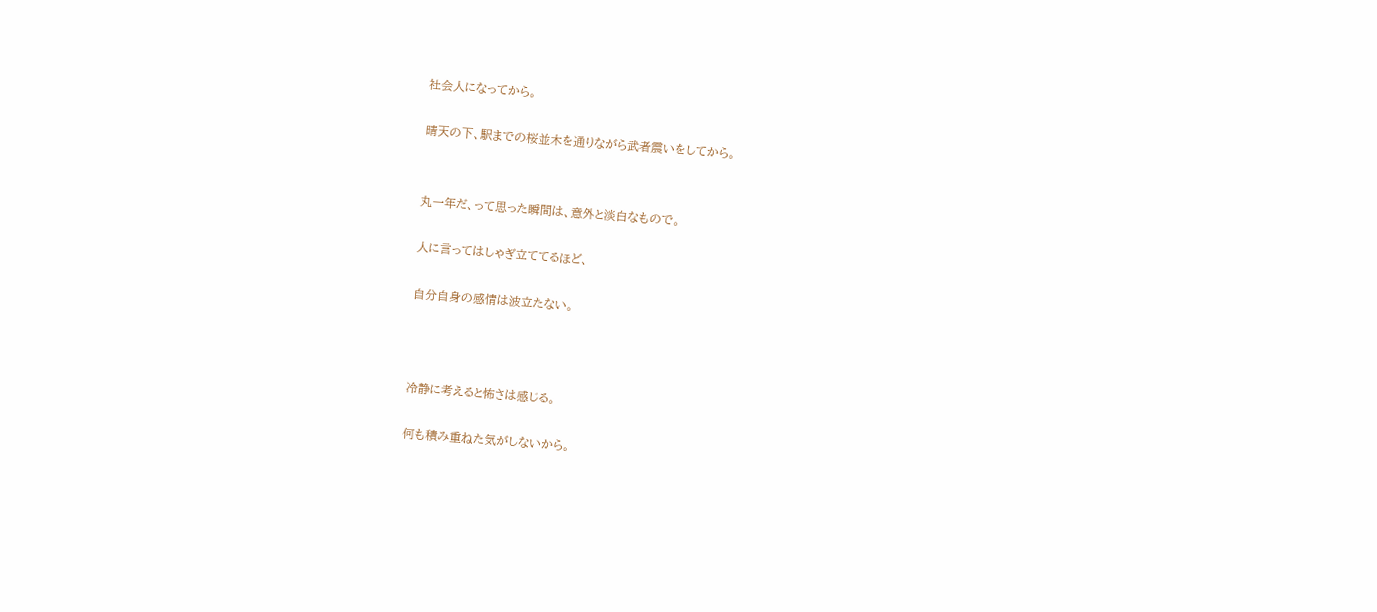社会人になってから。

晴天の下、駅までの桜並木を通りながら武者震いをしてから。


丸一年だ、って思った瞬間は、意外と淡白なもので。

人に言ってはしゃぎ立ててるほど、

自分自身の感情は波立たない。



冷静に考えると怖さは感じる。

何も積み重ねた気がしないから。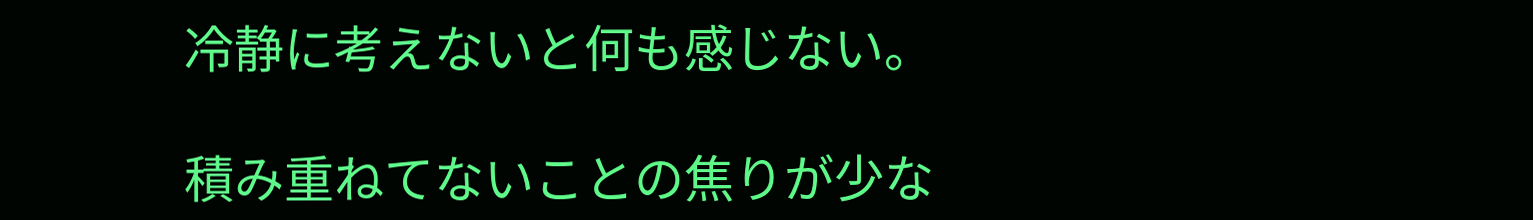冷静に考えないと何も感じない。

積み重ねてないことの焦りが少な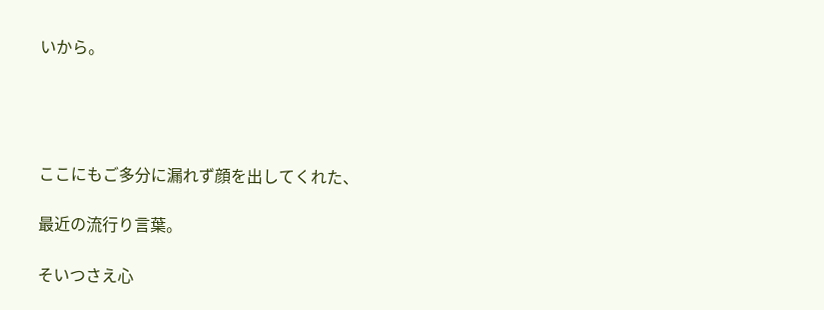いから。




ここにもご多分に漏れず顔を出してくれた、

最近の流行り言葉。

そいつさえ心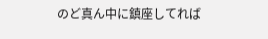のど真ん中に鎮座してれば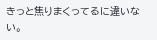きっと焦りまくってるに違いない。